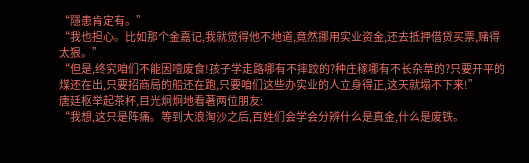“隱患肯定有。”
“我也担心。比如那个金嘉记,我就觉得他不地道,竟然挪用实业资金,还去抵押借贷买票,赌得太狠。”
“但是,终究咱们不能因噎废食!孩子学走路哪有不摔跤的?种庄稼哪有不长杂草的?只要开平的煤还在出,只要招商局的船还在跑,只要咱们这些办实业的人立身得正,这天就塌不下来!”
唐廷枢举起茶杯,目光炯炯地看著两位朋友:
“我想,这只是阵痛。等到大浪淘沙之后,百姓们会学会分辨什么是真金,什么是废铁。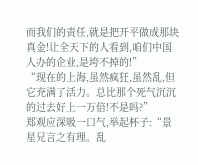而我们的责任,就是把开平做成那块真金!让全天下的人看到,咱们中国人办的企业,是垮不掉的!”
“现在的上海,虽然疯狂,虽然乱,但它充满了活力。总比那个死气沉沉的过去好上一万倍!不是吗?”
郑观应深吸一口气,举起杯子:“景星兄言之有理。乱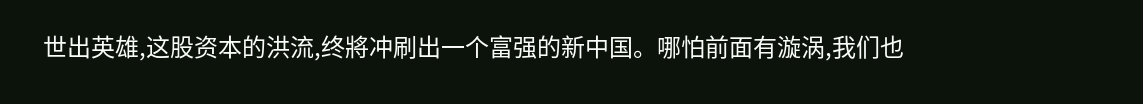世出英雄,这股资本的洪流,终將冲刷出一个富强的新中国。哪怕前面有漩涡,我们也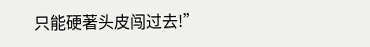只能硬著头皮闯过去!”